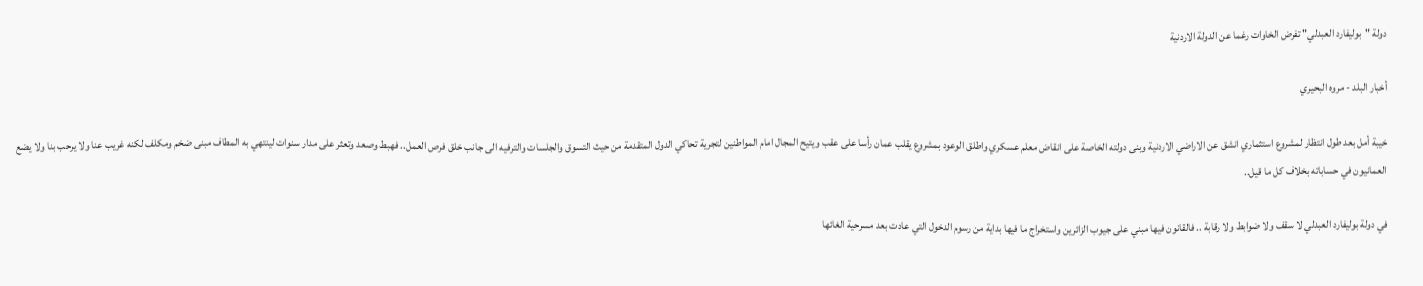دولة "بوليفارد العبدلي" تفرض الخاوات رغما عن الدولة الاردنية

أخبار البلد - مروه البحيري

خيبة أمل بعد طول انتظار لمشروع استثماري انشق عن الاراضي الاردنية وبنى دولته الخاصة على انقاض معلم عسكري واطلق الوعود بمشروع يقلب عمان رأسا على عقب ويتيح المجال امام المواطنين لتجرية تحاكي الدول المتقدمة من حيث التسوق والجلسات والترفيه الى جانب خلق فرص العمل.. فهبط وصعد وتعثر على مدار سنوات لينتهي به المطاف مبنى ضخم ومكلف لكنه غريب عنا ولا يرحب بنا ولا يضع العمانيون في حساباته بخلاف كل ما قيل..

في دولة بوليفارد العبدلي لا سقف ولا ضوابط ولا رقابة .. فالقانون فيها مبني على جيوب الزائرين واستخراج ما فيها بداية من رسوم الدخول التي عادت بعد مسرحية الغائها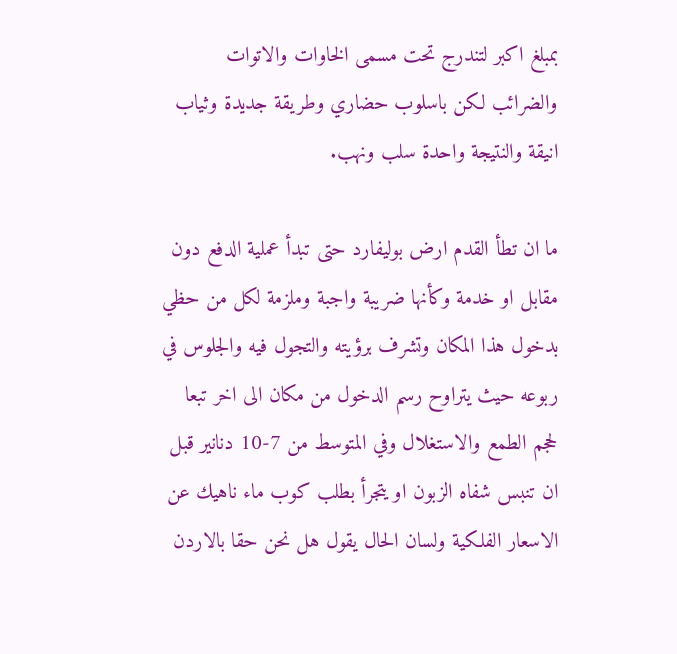بمبلغ اكبر لتندرج تحت مسمى الخاوات والاتوات والضرائب لكن باسلوب حضاري وطريقة جديدة وثياب انيقة والنتيجة واحدة سلب ونهب.

ما ان تطأ القدم ارض بوليفارد حتى تبدأ عملية الدفع دون مقابل او خدمة وكأنها ضريبة واجبة وملزمة لكل من حظي بدخول هذا المكان وتشرف برؤيته والتجول فيه والجلوس في ربوعه حيث يتراوح رسم الدخول من مكان الى اخر تبعا لحجم الطمع والاستغلال وفي المتوسط من 7-10 دنانير قبل ان تنبس شفاه الزبون او يتجرأ بطلب كوب ماء ناهيك عن الاسعار الفلكية ولسان الحال يقول هل نحن حقا بالاردن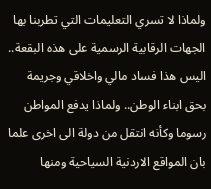ولماذا لا تسري التعليمات التي تطربنا بها الجهات الرقابية الرسمية على هذه البقعة.. اليس هذا فساد مالي واخلاقي وجريمة بحق ابناء الوطن.. ولماذا يدفع المواطن رسوما وكأنه انتقل من دولة الى اخرى علما بان المواقع الاردنية السياحية ومنها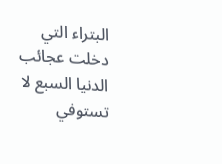البتراء التي دخلت عجائب الدنيا السبع لا تستوفي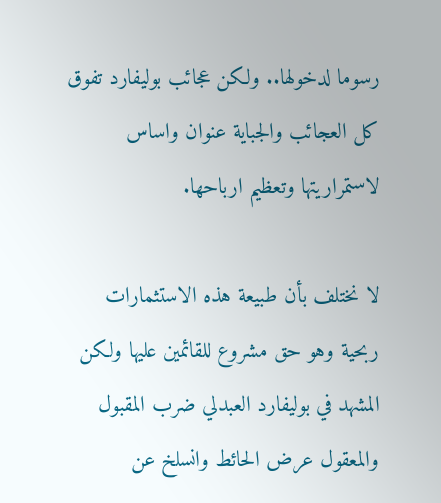رسوما لدخولها.. ولكن عجائب بوليفارد تفوق كل العجائب والجباية عنوان واساس لاستمراريتها وتعظيم ارباحها.

لا نختلف بأن طبيعة هذه الاستثمارات ربحية وهو حق مشروع للقائمين عليها ولكن المشهد في بوليفارد العبدلي ضرب المقبول والمعقول عرض الحائط وانسلخ عن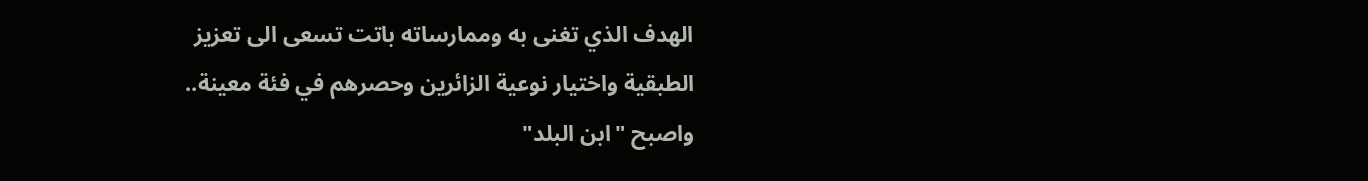الهدف الذي تغنى به وممارساته باتت تسعى الى تعزيز الطبقية واختيار نوعية الزائرين وحصرهم في فئة معينة.. واصبح "ابن البلد"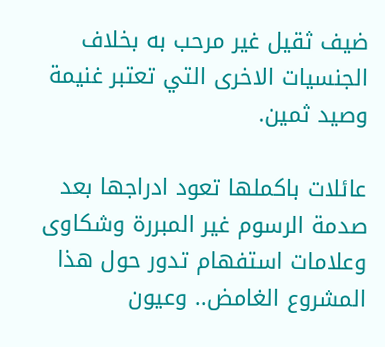ضيف ثقيل غير مرحب به بخلاف الجنسيات الاخرى التي تعتبر غنيمة وصيد ثمين.

عائلات باكملها تعود ادراجها بعد صدمة الرسوم غير المبررة وشكاوى وعلامات استفهام تدور حول هذا المشروع الغامض.. وعيون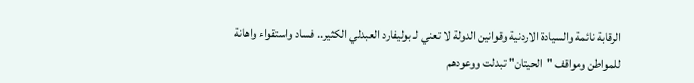الرقابة نائمة والسيادة الاردنية وقوانين الدولة لا تعني لـ بوليفارد العبدلي الكثير.. فساد واستقواء واهانة للمواطن ومواقف "الحيتان" تبدلت ووعودهم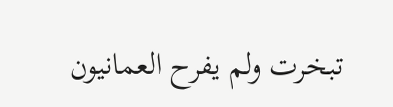تبخرت ولم يفرح العمانيون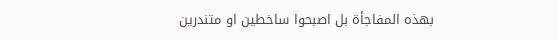بهذه المفاجأة بل اصبحوا ساخطين او متندرين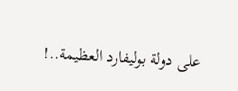على دولة بوليفارد العظيمة..!